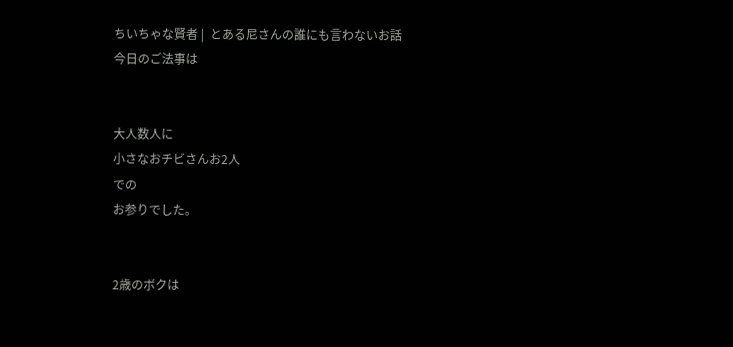ちいちゃな賢者 |  とある尼さんの誰にも言わないお話
今日のご法事は


大人数人に
小さなおチビさんお2人
での
お参りでした。


2歳のボクは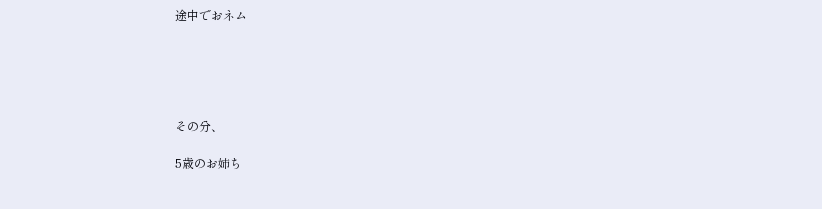途中でおネム





その分、

5歳のお姉ち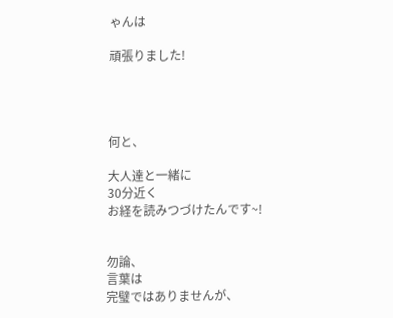ゃんは

頑張りました!




何と、

大人達と一緒に
30分近く
お経を読みつづけたんです~!


勿論、
言葉は
完璧ではありませんが、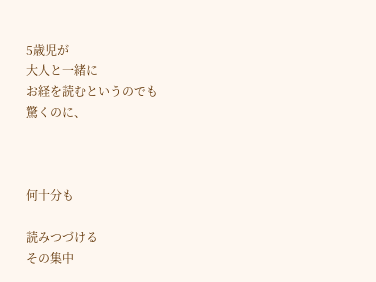5歳児が
大人と一緒に
お経を読むというのでも
驚くのに、



何十分も

読みつづける
その集中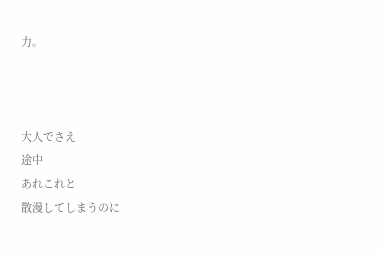力。



大人でさえ
途中
あれこれと
散漫してしまうのに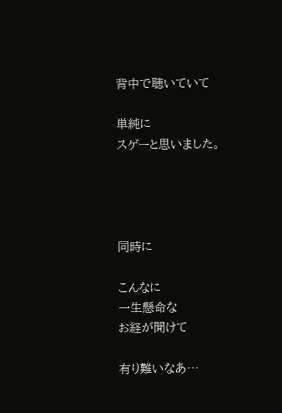背中で聴いていて

単純に
スゲーと思いました。




同時に

こんなに
一生懸命な
お経が聞けて

有り難いなあ…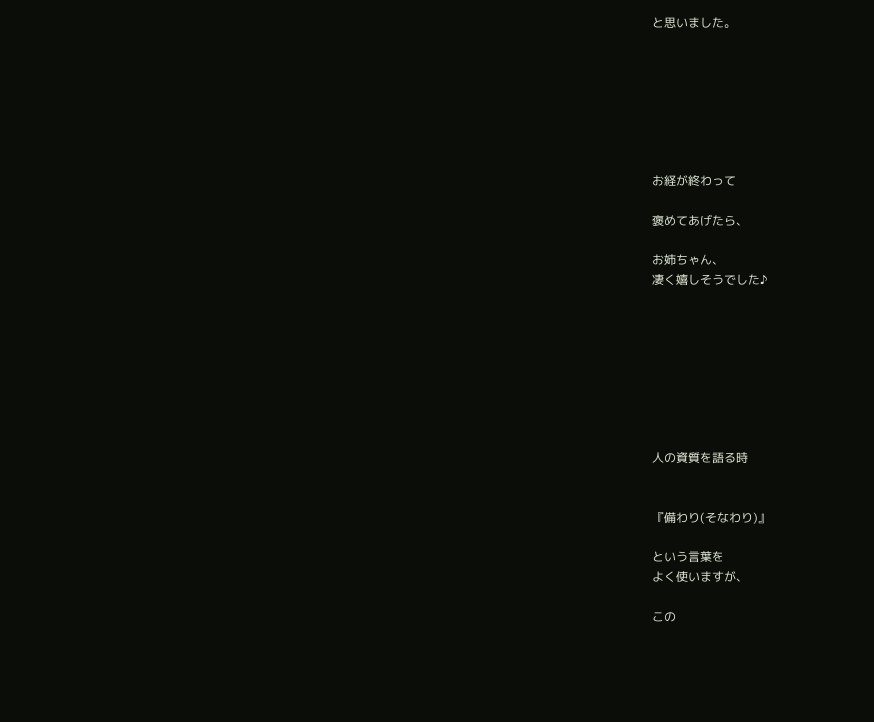と思いました。







お経が終わって

褒めてあげたら、

お姉ちゃん、
凄く嬉しそうでした♪








人の資質を語る時


『備わり(そなわり)』

という言葉を
よく使いますが、

この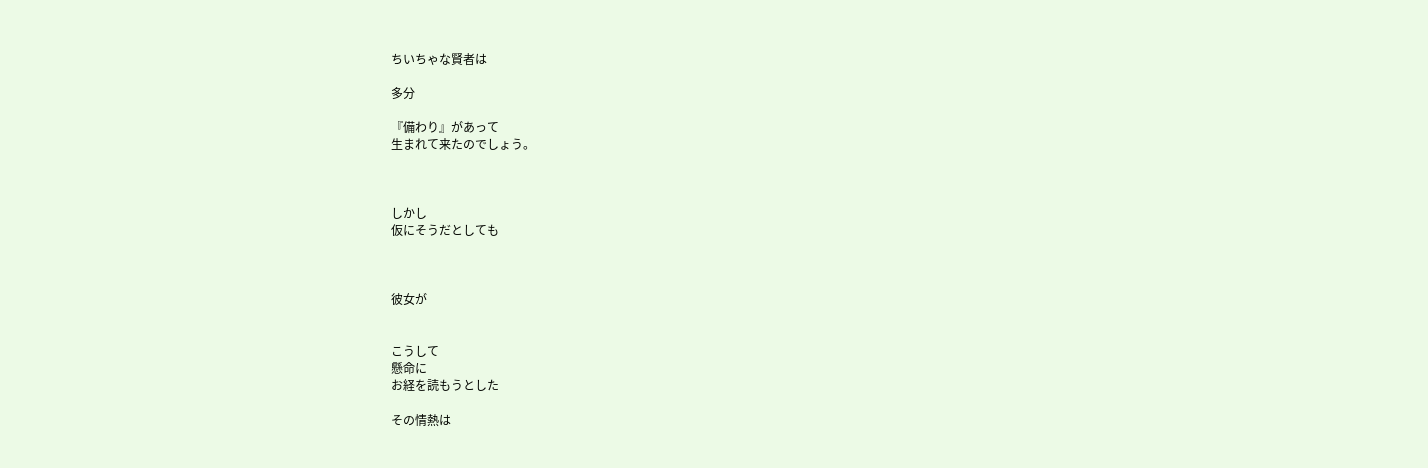ちいちゃな賢者は

多分

『備わり』があって
生まれて来たのでしょう。



しかし
仮にそうだとしても



彼女が


こうして
懸命に
お経を読もうとした

その情熱は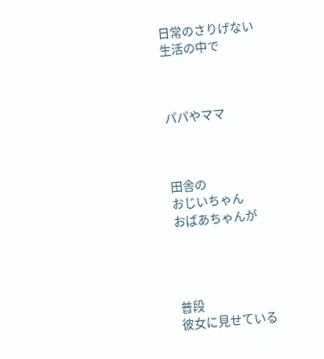日常のさりげない
生活の中で



パパやママ



田舎の
おじいちゃん
おばあちゃんが




普段
彼女に見せている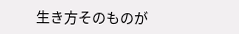生き方そのものが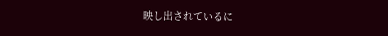映し出されているに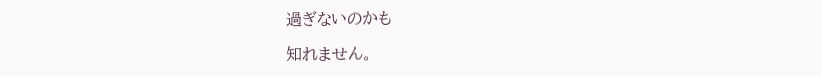過ぎないのかも

知れません。